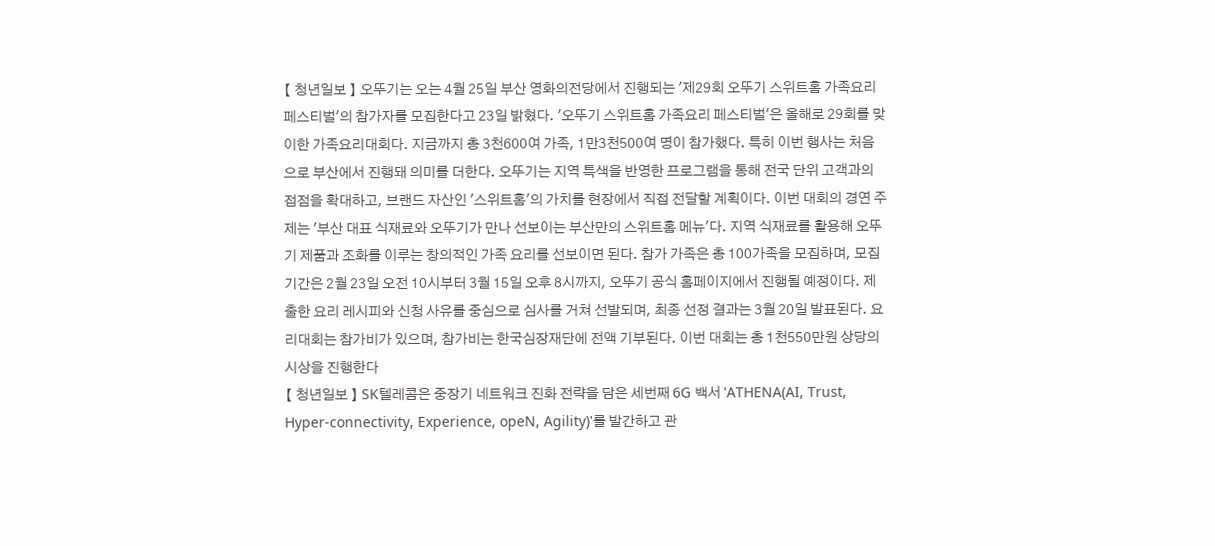【 청년일보 】 오뚜기는 오는 4월 25일 부산 영화의전당에서 진행되는 '제29회 오뚜기 스위트홈 가족요리 페스티벌'의 참가자를 모집한다고 23일 밝혔다. '오뚜기 스위트홈 가족요리 페스티벌'은 올해로 29회를 맞이한 가족요리대회다. 지금까지 총 3천600여 가족, 1만3천500여 명이 참가했다. 특히 이번 행사는 처음으로 부산에서 진행돼 의미를 더한다. 오뚜기는 지역 특색을 반영한 프로그램을 통해 전국 단위 고객과의 접점을 확대하고, 브랜드 자산인 '스위트홈'의 가치를 현장에서 직접 전달할 계획이다. 이번 대회의 경연 주제는 '부산 대표 식재료와 오뚜기가 만나 선보이는 부산만의 스위트홈 메뉴'다. 지역 식재료를 활용해 오뚜기 제품과 조화를 이루는 창의적인 가족 요리를 선보이면 된다. 참가 가족은 총 100가족을 모집하며, 모집 기간은 2월 23일 오전 10시부터 3월 15일 오후 8시까지, 오뚜기 공식 홈페이지에서 진행될 예정이다. 제출한 요리 레시피와 신청 사유를 중심으로 심사를 거쳐 선발되며, 최종 선정 결과는 3월 20일 발표된다. 요리대회는 참가비가 있으며, 참가비는 한국심장재단에 전액 기부된다. 이번 대회는 총 1천550만원 상당의 시상을 진행한다
【 청년일보 】 SK텔레콤은 중장기 네트워크 진화 전략을 담은 세번째 6G 백서 'ATHENA(AI, Trust, Hyper-connectivity, Experience, opeN, Agility)'를 발간하고 관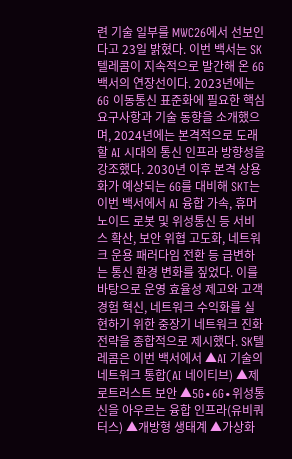련 기술 일부를 MWC26에서 선보인다고 23일 밝혔다. 이번 백서는 SK텔레콤이 지속적으로 발간해 온 6G 백서의 연장선이다. 2023년에는 6G 이동통신 표준화에 필요한 핵심 요구사항과 기술 동향을 소개했으며, 2024년에는 본격적으로 도래할 AI 시대의 통신 인프라 방향성을 강조했다. 2030년 이후 본격 상용화가 예상되는 6G를 대비해 SKT는 이번 백서에서 AI 융합 가속, 휴머노이드 로봇 및 위성통신 등 서비스 확산, 보안 위협 고도화, 네트워크 운용 패러다임 전환 등 급변하는 통신 환경 변화를 짚었다. 이를 바탕으로 운영 효율성 제고와 고객 경험 혁신, 네트워크 수익화를 실현하기 위한 중장기 네트워크 진화 전략을 종합적으로 제시했다. SK텔레콤은 이번 백서에서 ▲AI 기술의 네트워크 통합(AI 네이티브) ▲제로트러스트 보안 ▲5G∙6G∙위성통신을 아우르는 융합 인프라(유비쿼터스) ▲개방형 생태계 ▲가상화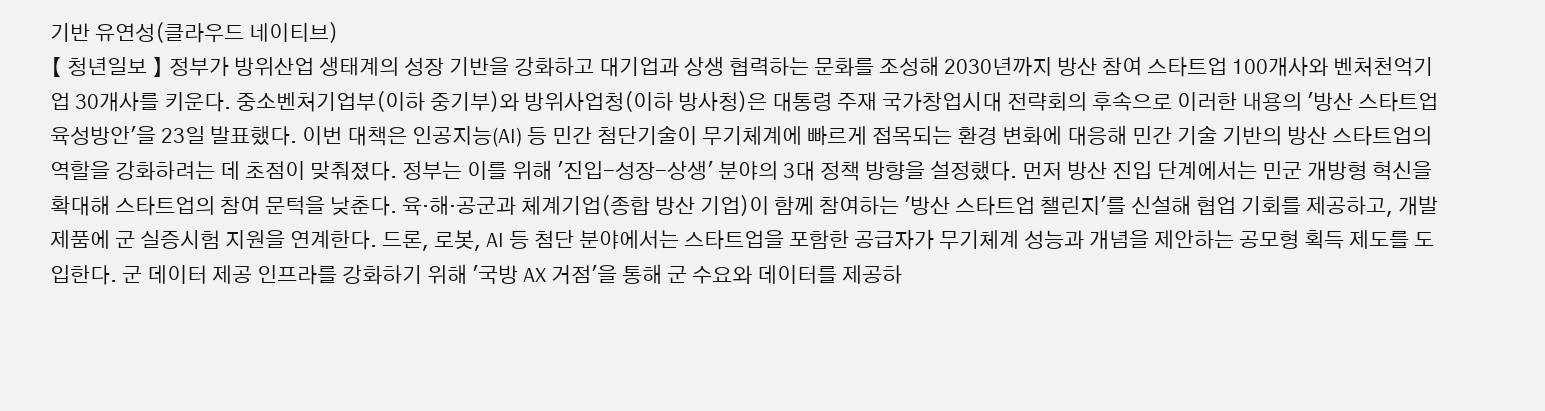기반 유연성(클라우드 네이티브)
【 청년일보 】 정부가 방위산업 생태계의 성장 기반을 강화하고 대기업과 상생 협력하는 문화를 조성해 2030년까지 방산 참여 스타트업 100개사와 벤처천억기업 30개사를 키운다. 중소벤처기업부(이하 중기부)와 방위사업청(이하 방사청)은 대통령 주재 국가창업시대 전략회의 후속으로 이러한 내용의 '방산 스타트업 육성방안'을 23일 발표했다. 이번 대책은 인공지능(AI) 등 민간 첨단기술이 무기체계에 빠르게 접목되는 환경 변화에 대응해 민간 기술 기반의 방산 스타트업의 역할을 강화하려는 데 초점이 맞춰졌다. 정부는 이를 위해 '진입-성장-상생' 분야의 3대 정책 방향을 설정했다. 먼저 방산 진입 단계에서는 민군 개방형 혁신을 확대해 스타트업의 참여 문턱을 낮춘다. 육·해·공군과 체계기업(종합 방산 기업)이 함께 참여하는 '방산 스타트업 챌린지'를 신설해 협업 기회를 제공하고, 개발 제품에 군 실증시험 지원을 연계한다. 드론, 로봇, AI 등 첨단 분야에서는 스타트업을 포함한 공급자가 무기체계 성능과 개념을 제안하는 공모형 획득 제도를 도입한다. 군 데이터 제공 인프라를 강화하기 위해 '국방 AX 거점'을 통해 군 수요와 데이터를 제공하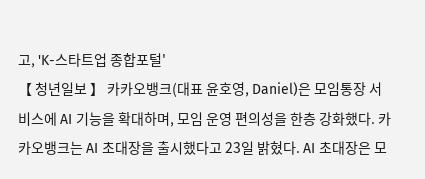고, 'K-스타트업 종합포털'
【 청년일보 】 카카오뱅크(대표 윤호영, Daniel)은 모임통장 서비스에 AI 기능을 확대하며, 모임 운영 편의성을 한층 강화했다. 카카오뱅크는 AI 초대장을 출시했다고 23일 밝혔다. AI 초대장은 모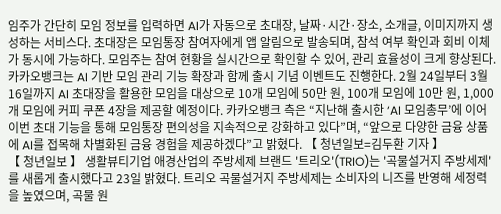임주가 간단히 모임 정보를 입력하면 AI가 자동으로 초대장, 날짜·시간·장소, 소개글, 이미지까지 생성하는 서비스다. 초대장은 모임통장 참여자에게 앱 알림으로 발송되며, 참석 여부 확인과 회비 이체가 동시에 가능하다. 모임주는 참여 현황을 실시간으로 확인할 수 있어, 관리 효율성이 크게 향상된다. 카카오뱅크는 AI 기반 모임 관리 기능 확장과 함께 출시 기념 이벤트도 진행한다. 2월 24일부터 3월 16일까지 AI 초대장을 활용한 모임을 대상으로 10개 모임에 50만 원, 100개 모임에 10만 원, 1,000개 모임에 커피 쿠폰 4장을 제공할 예정이다. 카카오뱅크 측은 “지난해 출시한 ‘AI 모임총무’에 이어 이번 초대 기능을 통해 모임통장 편의성을 지속적으로 강화하고 있다”며, “앞으로 다양한 금융 상품에 AI를 접목해 차별화된 금융 경험을 제공하겠다”고 밝혔다. 【 청년일보=김두환 기자 】
【 청년일보 】 생활뷰티기업 애경산업의 주방세제 브랜드 '트리오'(TRIO)는 '곡물설거지 주방세제'를 새롭게 출시했다고 23일 밝혔다. 트리오 곡물설거지 주방세제는 소비자의 니즈를 반영해 세정력을 높였으며, 곡물 원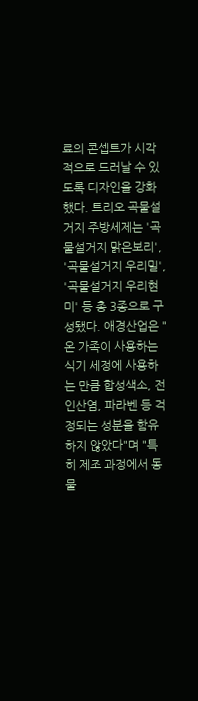료의 콘셉트가 시각적으로 드러날 수 있도록 디자인을 강화했다. 트리오 곡물설거지 주방세제는 '곡물설거지 맑은보리', '곡물설거지 우리밀', '곡물설거지 우리현미' 등 총 3종으로 구성됐다. 애경산업은 "온 가족이 사용하는 식기 세정에 사용하는 만큼 합성색소, 전인산염, 파라벤 등 걱정되는 성분을 함유하지 않았다"며 "특히 제조 과정에서 동물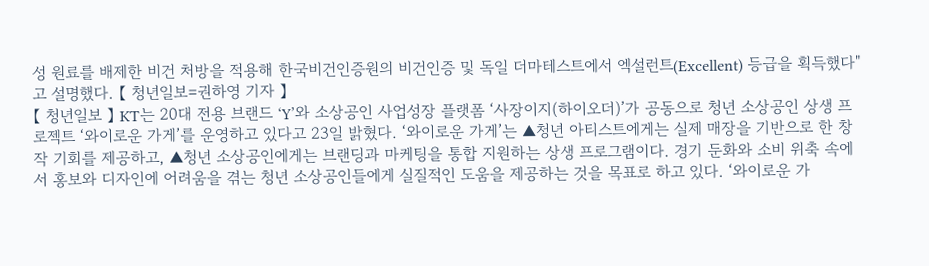성 원료를 배제한 비건 처방을 적용해 한국비건인증원의 비건인증 및 독일 더마테스트에서 엑설런트(Excellent) 등급을 획득했다"고 설명했다. 【 청년일보=권하영 기자 】
【 청년일보 】 KT는 20대 전용 브랜드 ‘Y’와 소상공인 사업성장 플랫폼 ‘사장이지(하이오더)’가 공동으로 청년 소상공인 상생 프로젝트 ‘와이로운 가게’를 운영하고 있다고 23일 밝혔다. ‘와이로운 가게’는 ▲청년 아티스트에게는 실제 매장을 기반으로 한 창작 기회를 제공하고, ▲청년 소상공인에게는 브랜딩과 마케팅을 통합 지원하는 상생 프로그램이다. 경기 둔화와 소비 위축 속에서 홍보와 디자인에 어려움을 겪는 청년 소상공인들에게 실질적인 도움을 제공하는 것을 목표로 하고 있다. ‘와이로운 가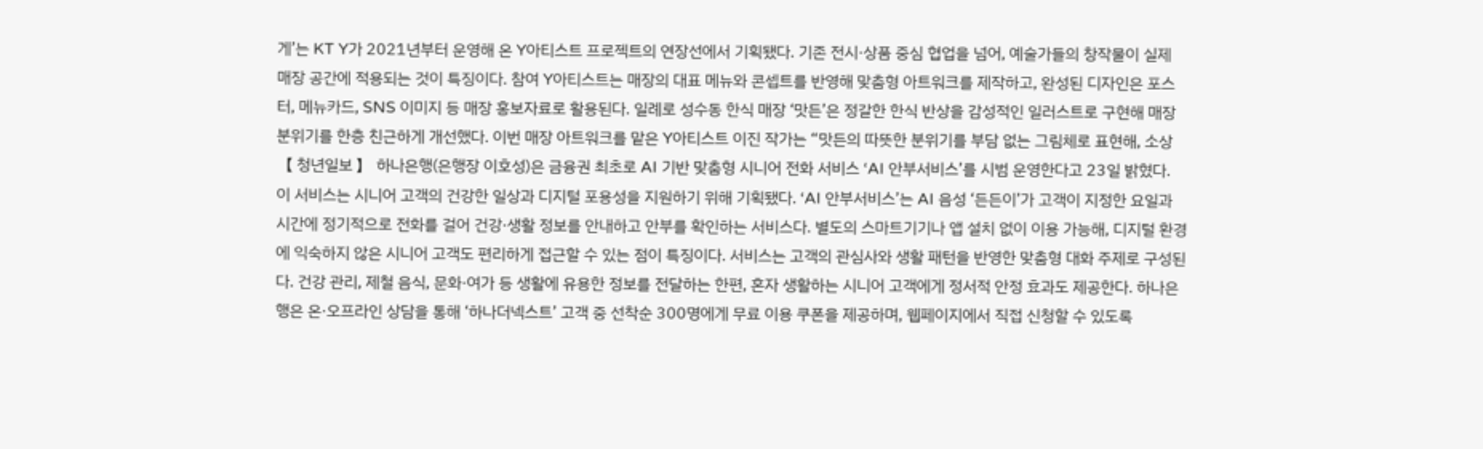게’는 KT Y가 2021년부터 운영해 온 Y아티스트 프로젝트의 연장선에서 기획됐다. 기존 전시·상품 중심 협업을 넘어, 예술가들의 창작물이 실제 매장 공간에 적용되는 것이 특징이다. 참여 Y아티스트는 매장의 대표 메뉴와 콘셉트를 반영해 맞춤형 아트워크를 제작하고, 완성된 디자인은 포스터, 메뉴카드, SNS 이미지 등 매장 홍보자료로 활용된다. 일례로 성수동 한식 매장 ‘맛든’은 정갈한 한식 반상을 감성적인 일러스트로 구현해 매장 분위기를 한층 친근하게 개선했다. 이번 매장 아트워크를 맡은 Y아티스트 이진 작가는 “맛든의 따뜻한 분위기를 부담 없는 그림체로 표현해, 소상
【 청년일보 】 하나은행(은행장 이호성)은 금융권 최초로 AI 기반 맞춤형 시니어 전화 서비스 ‘AI 안부서비스’를 시범 운영한다고 23일 밝혔다. 이 서비스는 시니어 고객의 건강한 일상과 디지털 포용성을 지원하기 위해 기획됐다. ‘AI 안부서비스’는 AI 음성 ‘든든이’가 고객이 지정한 요일과 시간에 정기적으로 전화를 걸어 건강·생활 정보를 안내하고 안부를 확인하는 서비스다. 별도의 스마트기기나 앱 설치 없이 이용 가능해, 디지털 환경에 익숙하지 않은 시니어 고객도 편리하게 접근할 수 있는 점이 특징이다. 서비스는 고객의 관심사와 생활 패턴을 반영한 맞춤형 대화 주제로 구성된다. 건강 관리, 제철 음식, 문화·여가 등 생활에 유용한 정보를 전달하는 한편, 혼자 생활하는 시니어 고객에게 정서적 안정 효과도 제공한다. 하나은행은 온·오프라인 상담을 통해 ‘하나더넥스트’ 고객 중 선착순 300명에게 무료 이용 쿠폰을 제공하며, 웹페이지에서 직접 신청할 수 있도록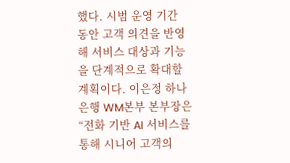했다. 시범 운영 기간 동안 고객 의견을 반영해 서비스 대상과 기능을 단계적으로 확대할 계획이다. 이은정 하나은행 WM본부 본부장은 “전화 기반 AI 서비스를 통해 시니어 고객의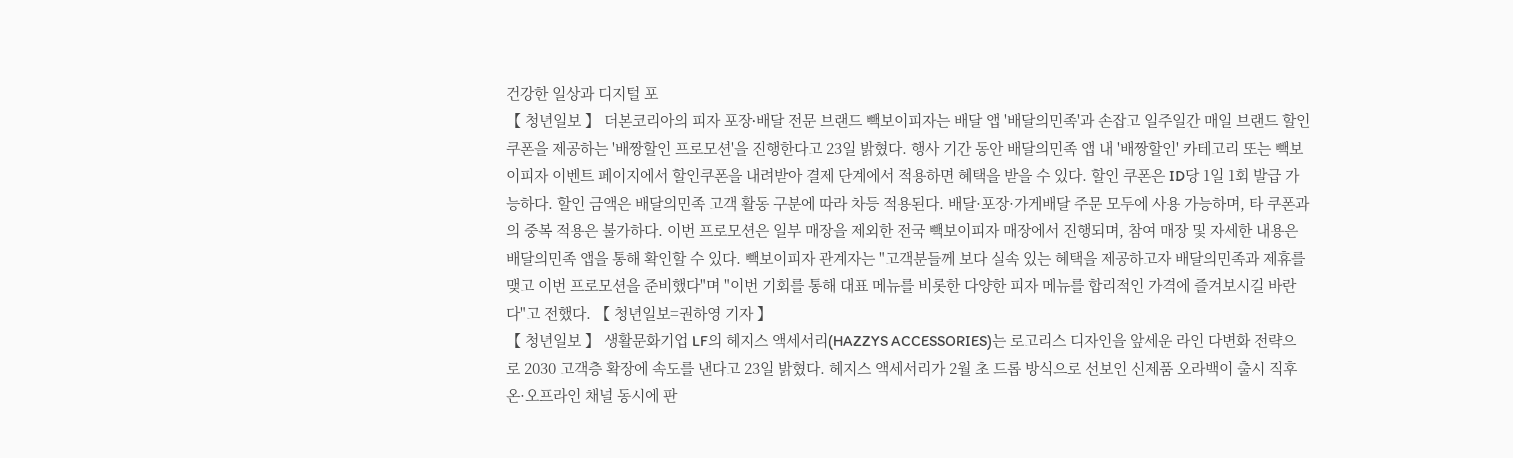건강한 일상과 디지털 포
【 청년일보 】 더본코리아의 피자 포장∙배달 전문 브랜드 빽보이피자는 배달 앱 '배달의민족'과 손잡고 일주일간 매일 브랜드 할인 쿠폰을 제공하는 '배짱할인 프로모션'을 진행한다고 23일 밝혔다. 행사 기간 동안 배달의민족 앱 내 '배짱할인' 카테고리 또는 빽보이피자 이벤트 페이지에서 할인쿠폰을 내려받아 결제 단계에서 적용하면 혜택을 받을 수 있다. 할인 쿠폰은 ID당 1일 1회 발급 가능하다. 할인 금액은 배달의민족 고객 활동 구분에 따라 차등 적용된다. 배달·포장·가게배달 주문 모두에 사용 가능하며, 타 쿠폰과의 중복 적용은 불가하다. 이번 프로모션은 일부 매장을 제외한 전국 빽보이피자 매장에서 진행되며, 참여 매장 및 자세한 내용은 배달의민족 앱을 통해 확인할 수 있다. 빽보이피자 관계자는 "고객분들께 보다 실속 있는 혜택을 제공하고자 배달의민족과 제휴를 맺고 이번 프로모션을 준비했다"며 "이번 기회를 통해 대표 메뉴를 비롯한 다양한 피자 메뉴를 합리적인 가격에 즐겨보시길 바란다"고 전했다. 【 청년일보=권하영 기자 】
【 청년일보 】 생활문화기업 LF의 헤지스 액세서리(HAZZYS ACCESSORIES)는 로고리스 디자인을 앞세운 라인 다변화 전략으로 2030 고객층 확장에 속도를 낸다고 23일 밝혔다. 헤지스 액세서리가 2월 초 드롭 방식으로 선보인 신제품 오라백이 출시 직후 온·오프라인 채널 동시에 판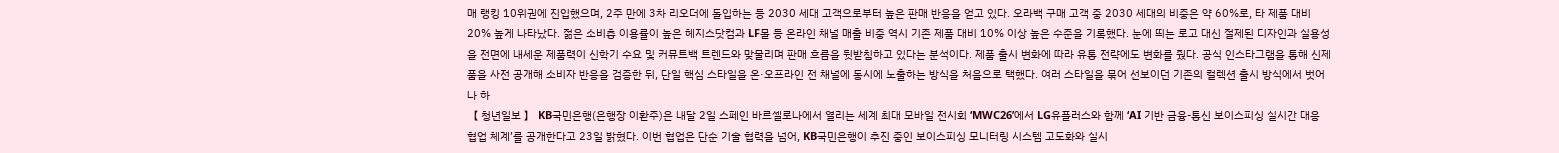매 랭킹 10위권에 진입했으며, 2주 만에 3차 리오더에 돌입하는 등 2030 세대 고객으로부터 높은 판매 반응을 얻고 있다. 오라백 구매 고객 중 2030 세대의 비중은 약 60%로, 타 제품 대비 20% 높게 나타났다. 젊은 소비층 이용률이 높은 헤지스닷컴과 LF몰 등 온라인 채널 매출 비중 역시 기존 제품 대비 10% 이상 높은 수준을 기록했다. 눈에 띄는 로고 대신 절제된 디자인과 실용성을 전면에 내세운 제품력이 신학기 수요 및 커뮤트백 트렌드와 맞물리며 판매 흐름을 뒷받침하고 있다는 분석이다. 제품 출시 변화에 따라 유통 전략에도 변화를 줬다. 공식 인스타그램을 통해 신제품을 사전 공개해 소비자 반응을 검증한 뒤, 단일 핵심 스타일을 온·오프라인 전 채널에 동시에 노출하는 방식을 처음으로 택했다. 여러 스타일을 묶어 선보이던 기존의 컬렉션 출시 방식에서 벗어나 하
【 청년일보 】 KB국민은행(은행장 이환주)은 내달 2일 스페인 바르셀로나에서 열리는 세계 최대 모바일 전시회 ‘MWC26’에서 LG유플러스와 함께 ‘AI 기반 금융-통신 보이스피싱 실시간 대응 협업 체계’를 공개한다고 23일 밝혔다. 이번 협업은 단순 기술 협력을 넘어, KB국민은행이 추진 중인 보이스피싱 모니터링 시스템 고도화와 실시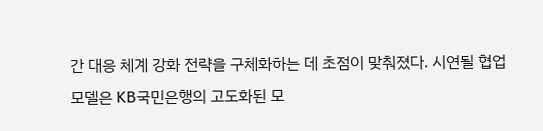간 대응 체계 강화 전략을 구체화하는 데 초점이 맞춰졌다. 시연될 협업 모델은 KB국민은행의 고도화된 모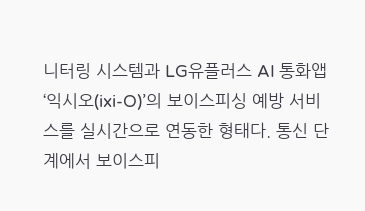니터링 시스템과 LG유플러스 AI 통화앱 ‘익시오(ixi-O)’의 보이스피싱 예방 서비스를 실시간으로 연동한 형태다. 통신 단계에서 보이스피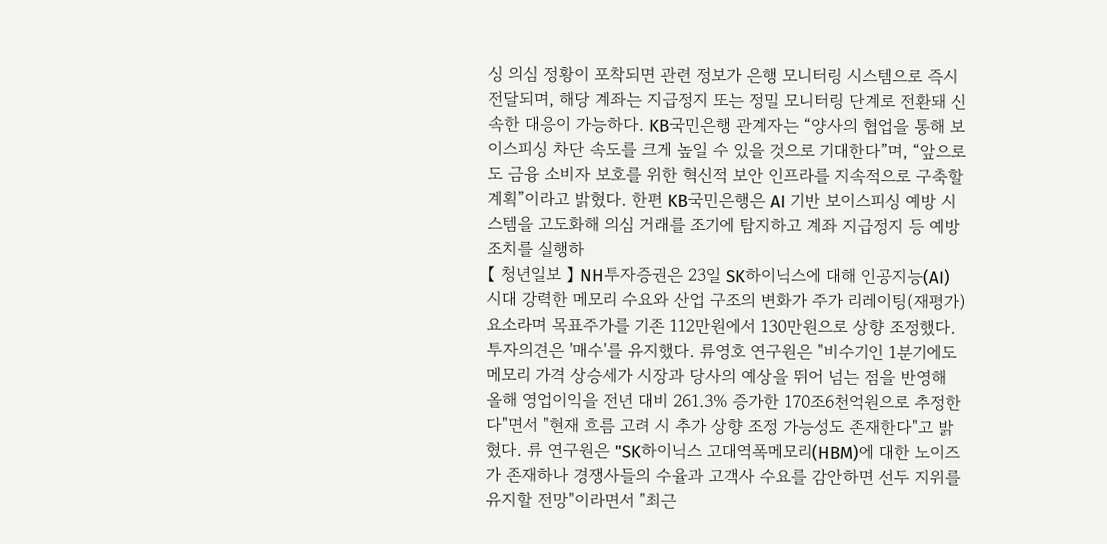싱 의심 정황이 포착되면 관련 정보가 은행 모니터링 시스템으로 즉시 전달되며, 해당 계좌는 지급정지 또는 정밀 모니터링 단계로 전환돼 신속한 대응이 가능하다. KB국민은행 관계자는 “양사의 협업을 통해 보이스피싱 차단 속도를 크게 높일 수 있을 것으로 기대한다”며, “앞으로도 금융 소비자 보호를 위한 혁신적 보안 인프라를 지속적으로 구축할 계획”이라고 밝혔다. 한편 KB국민은행은 AI 기반 보이스피싱 예방 시스템을 고도화해 의심 거래를 조기에 탐지하고 계좌 지급정지 등 예방 조치를 실행하
【 청년일보 】 NH투자증권은 23일 SK하이닉스에 대해 인공지능(AI) 시대 강력한 메모리 수요와 산업 구조의 변화가 주가 리레이팅(재평가) 요소라며 목표주가를 기존 112만원에서 130만원으로 상향 조정했다. 투자의견은 '매수'를 유지했다. 류영호 연구원은 "비수기인 1분기에도 메모리 가격 상승세가 시장과 당사의 예상을 뛰어 넘는 점을 반영해 올해 영업이익을 전년 대비 261.3% 증가한 170조6천억원으로 추정한다"면서 "현재 흐름 고려 시 추가 상향 조정 가능성도 존재한다"고 밝혔다. 류 연구원은 "SK하이닉스 고대역폭메모리(HBM)에 대한 노이즈가 존재하나 경쟁사들의 수율과 고객사 수요를 감안하면 선두 지위를 유지할 전망"이라면서 "최근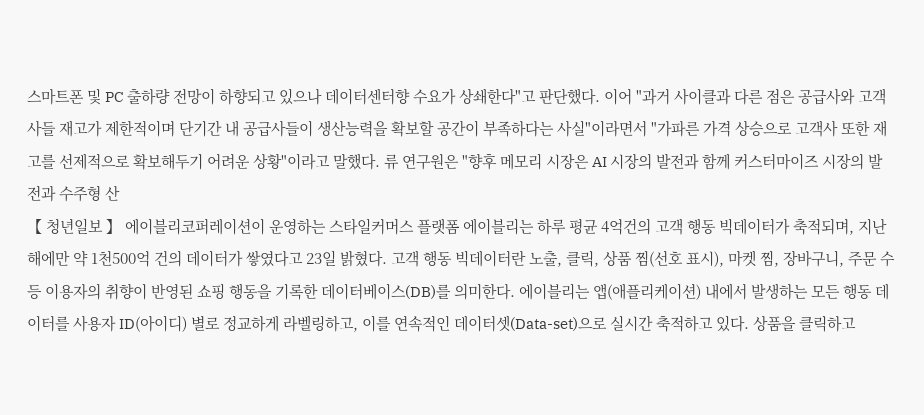스마트폰 및 PC 출하량 전망이 하향되고 있으나 데이터센터향 수요가 상쇄한다"고 판단했다. 이어 "과거 사이클과 다른 점은 공급사와 고객사들 재고가 제한적이며 단기간 내 공급사들이 생산능력을 확보할 공간이 부족하다는 사실"이라면서 "가파른 가격 상승으로 고객사 또한 재고를 선제적으로 확보해두기 어려운 상황"이라고 말했다. 류 연구원은 "향후 메모리 시장은 AI 시장의 발전과 함께 커스터마이즈 시장의 발전과 수주형 산
【 청년일보 】 에이블리코퍼레이션이 운영하는 스타일커머스 플랫폼 에이블리는 하루 평균 4억건의 고객 행동 빅데이터가 축적되며, 지난해에만 약 1천500억 건의 데이터가 쌓였다고 23일 밝혔다. 고객 행동 빅데이터란 노출, 클릭, 상품 찜(선호 표시), 마켓 찜, 장바구니, 주문 수 등 이용자의 취향이 반영된 쇼핑 행동을 기록한 데이터베이스(DB)를 의미한다. 에이블리는 앱(애플리케이션) 내에서 발생하는 모든 행동 데이터를 사용자 ID(아이디) 별로 정교하게 라벨링하고, 이를 연속적인 데이터셋(Data-set)으로 실시간 축적하고 있다. 상품을 클릭하고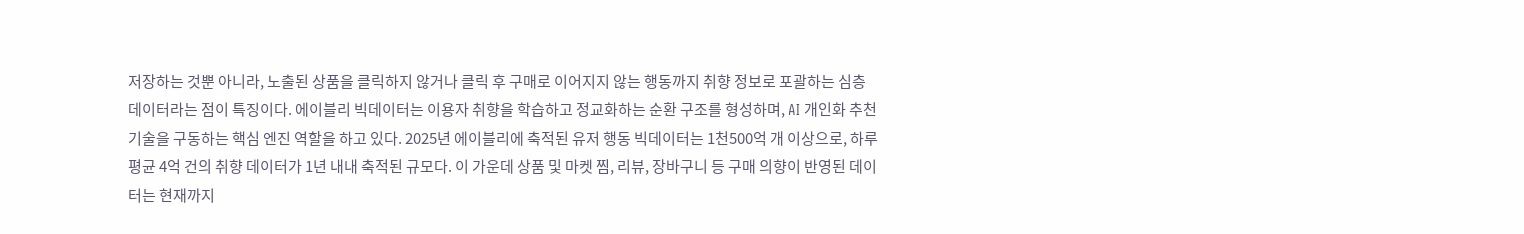저장하는 것뿐 아니라, 노출된 상품을 클릭하지 않거나 클릭 후 구매로 이어지지 않는 행동까지 취향 정보로 포괄하는 심층 데이터라는 점이 특징이다. 에이블리 빅데이터는 이용자 취향을 학습하고 정교화하는 순환 구조를 형성하며, AI 개인화 추천 기술을 구동하는 핵심 엔진 역할을 하고 있다. 2025년 에이블리에 축적된 유저 행동 빅데이터는 1천500억 개 이상으로, 하루 평균 4억 건의 취향 데이터가 1년 내내 축적된 규모다. 이 가운데 상품 및 마켓 찜, 리뷰, 장바구니 등 구매 의향이 반영된 데이터는 현재까지